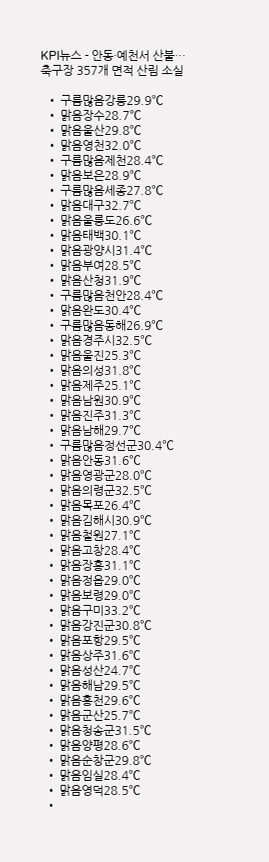KPI뉴스 - 안동·예천서 산불…축구장 357개 면적 산림 소실

  • 구름많음강릉29.9℃
  • 맑음장수28.7℃
  • 맑음울산29.8℃
  • 맑음영천32.0℃
  • 구름많음제천28.4℃
  • 맑음보은28.9℃
  • 구름많음세종27.8℃
  • 맑음대구32.7℃
  • 맑음울릉도26.6℃
  • 맑음태백30.1℃
  • 맑음광양시31.4℃
  • 맑음부여28.5℃
  • 맑음산청31.9℃
  • 구름많음천안28.4℃
  • 맑음완도30.4℃
  • 구름많음동해26.9℃
  • 맑음경주시32.5℃
  • 맑음울진25.3℃
  • 맑음의성31.8℃
  • 맑음제주25.1℃
  • 맑음남원30.9℃
  • 맑음진주31.3℃
  • 맑음남해29.7℃
  • 구름많음정선군30.4℃
  • 맑음안동31.6℃
  • 맑음영광군28.0℃
  • 맑음의령군32.5℃
  • 맑음목포26.4℃
  • 맑음김해시30.9℃
  • 맑음철원27.1℃
  • 맑음고창28.4℃
  • 맑음장흥31.1℃
  • 맑음정읍29.0℃
  • 맑음보령29.0℃
  • 맑음구미33.2℃
  • 맑음강진군30.8℃
  • 맑음포항29.5℃
  • 맑음상주31.6℃
  • 맑음성산24.7℃
  • 맑음해남29.5℃
  • 맑음홍천29.6℃
  • 맑음군산25.7℃
  • 맑음청송군31.5℃
  • 맑음양평28.6℃
  • 맑음순창군29.8℃
  • 맑음임실28.4℃
  • 맑음영덕28.5℃
  •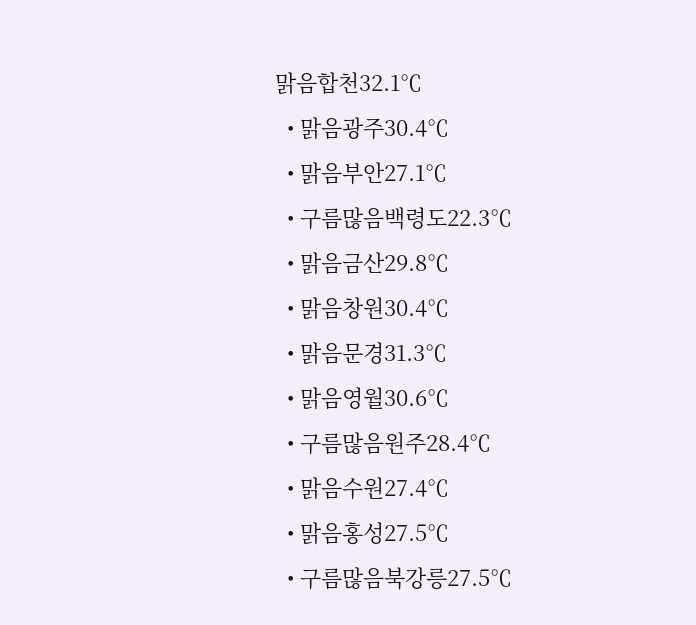맑음합천32.1℃
  • 맑음광주30.4℃
  • 맑음부안27.1℃
  • 구름많음백령도22.3℃
  • 맑음금산29.8℃
  • 맑음창원30.4℃
  • 맑음문경31.3℃
  • 맑음영월30.6℃
  • 구름많음원주28.4℃
  • 맑음수원27.4℃
  • 맑음홍성27.5℃
  • 구름많음북강릉27.5℃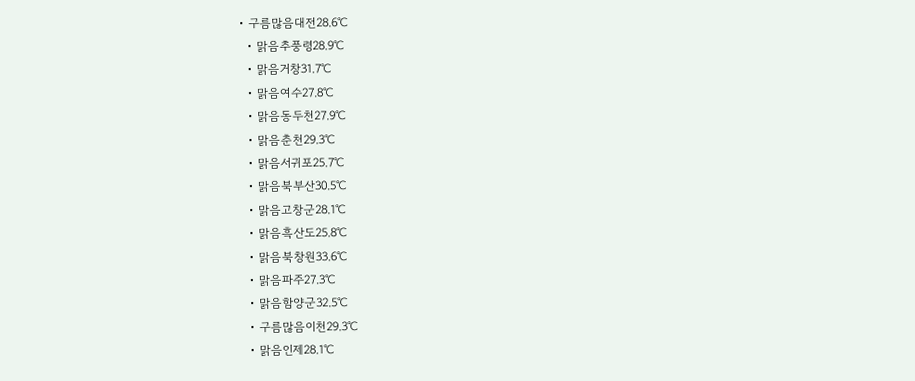• 구름많음대전28.6℃
  • 맑음추풍령28.9℃
  • 맑음거창31.7℃
  • 맑음여수27.8℃
  • 맑음동두천27.9℃
  • 맑음춘천29.3℃
  • 맑음서귀포25.7℃
  • 맑음북부산30.5℃
  • 맑음고창군28.1℃
  • 맑음흑산도25.8℃
  • 맑음북창원33.6℃
  • 맑음파주27.3℃
  • 맑음함양군32.5℃
  • 구름많음이천29.3℃
  • 맑음인제28.1℃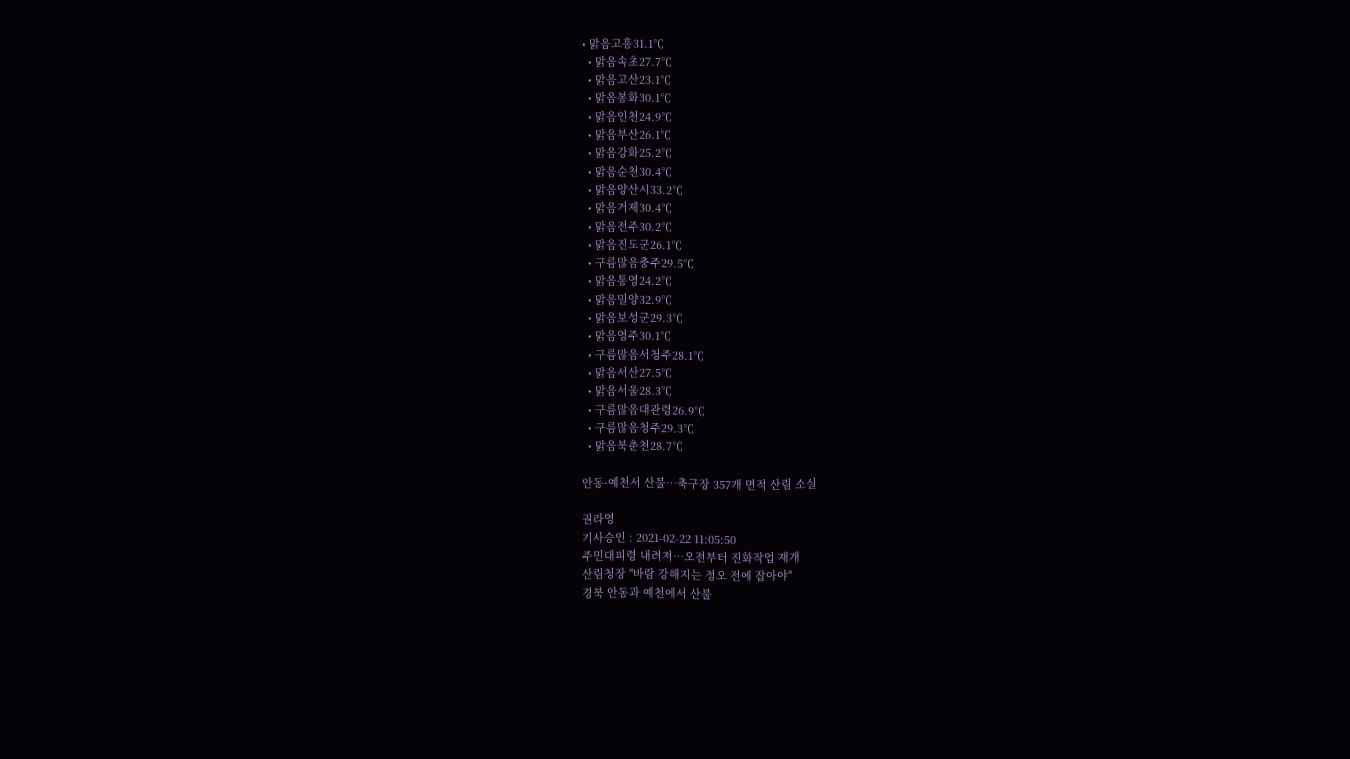• 맑음고흥31.1℃
  • 맑음속초27.7℃
  • 맑음고산23.1℃
  • 맑음봉화30.1℃
  • 맑음인천24.9℃
  • 맑음부산26.1℃
  • 맑음강화25.2℃
  • 맑음순천30.4℃
  • 맑음양산시33.2℃
  • 맑음거제30.4℃
  • 맑음전주30.2℃
  • 맑음진도군26.1℃
  • 구름많음충주29.5℃
  • 맑음통영24.2℃
  • 맑음밀양32.9℃
  • 맑음보성군29.3℃
  • 맑음영주30.1℃
  • 구름많음서청주28.1℃
  • 맑음서산27.5℃
  • 맑음서울28.3℃
  • 구름많음대관령26.9℃
  • 구름많음청주29.3℃
  • 맑음북춘천28.7℃

안동·예천서 산불…축구장 357개 면적 산림 소실

권라영
기사승인 : 2021-02-22 11:05:50
주민대피령 내려져…오전부터 진화작업 재개
산림청장 "바람 강해지는 정오 전에 잡아야"
경북 안동과 예천에서 산불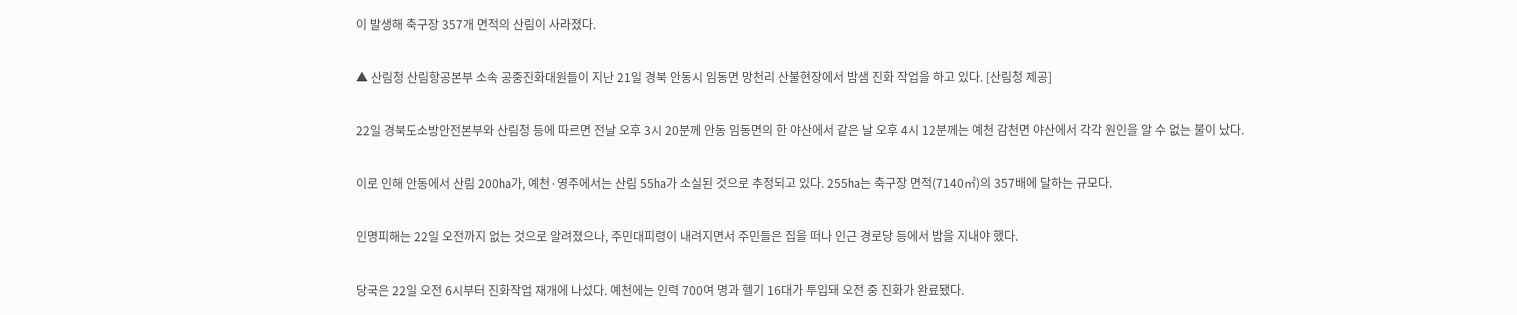이 발생해 축구장 357개 면적의 산림이 사라졌다.

▲ 산림청 산림항공본부 소속 공중진화대원들이 지난 21일 경북 안동시 임동면 망천리 산불현장에서 밤샘 진화 작업을 하고 있다. [산림청 제공]

22일 경북도소방안전본부와 산림청 등에 따르면 전날 오후 3시 20분께 안동 임동면의 한 야산에서 같은 날 오후 4시 12분께는 예천 감천면 야산에서 각각 원인을 알 수 없는 불이 났다.

이로 인해 안동에서 산림 200㏊가, 예천·영주에서는 산림 55㏊가 소실된 것으로 추정되고 있다. 255㏊는 축구장 면적(7140㎡)의 357배에 달하는 규모다.

인명피해는 22일 오전까지 없는 것으로 알려졌으나, 주민대피령이 내려지면서 주민들은 집을 떠나 인근 경로당 등에서 밤을 지내야 했다.

당국은 22일 오전 6시부터 진화작업 재개에 나섰다. 예천에는 인력 700여 명과 헬기 16대가 투입돼 오전 중 진화가 완료됐다.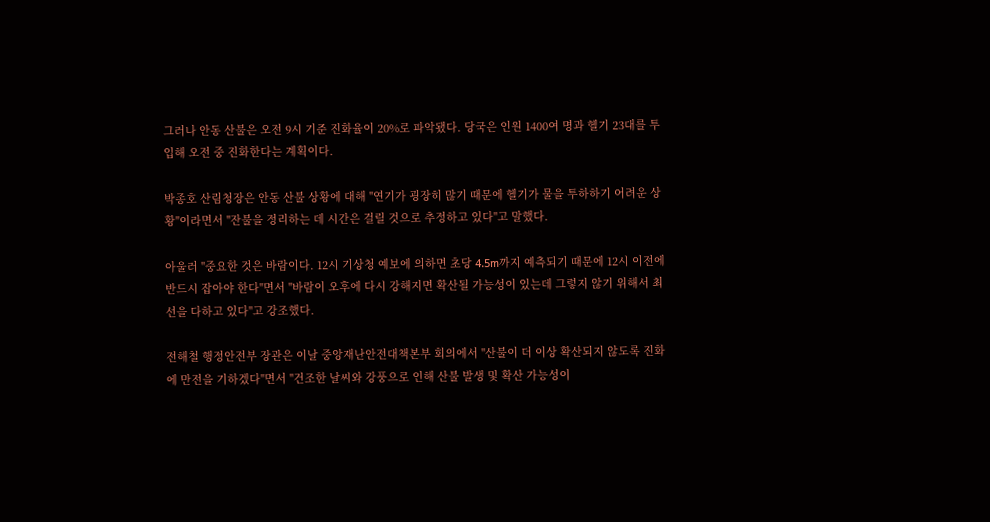그러나 안동 산불은 오전 9시 기준 진화율이 20%로 파악됐다. 당국은 인원 1400여 명과 헬기 23대를 투입해 오전 중 진화한다는 계획이다.

박종호 산림청장은 안동 산불 상황에 대해 "연기가 굉장히 많기 때문에 헬기가 물을 투하하기 어려운 상황"이라면서 "잔불을 정리하는 데 시간은 걸릴 것으로 추정하고 있다"고 말했다.

아울러 "중요한 것은 바람이다. 12시 기상청 예보에 의하면 초당 4.5m까지 예측되기 때문에 12시 이전에 반드시 잡아야 한다"면서 "바람이 오후에 다시 강해지면 확산될 가능성이 있는데 그렇지 않기 위해서 최선을 다하고 있다"고 강조했다.

전해철 행정안전부 장관은 이날 중앙재난안전대책본부 회의에서 "산불이 더 이상 확산되지 않도록 진화에 만전을 기하겠다"면서 "건조한 날씨와 강풍으로 인해 산불 발생 및 확산 가능성이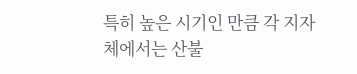특히 높은 시기인 만큼 각 지자체에서는 산불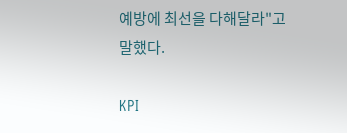예방에 최선을 다해달라"고 말했다.

KPI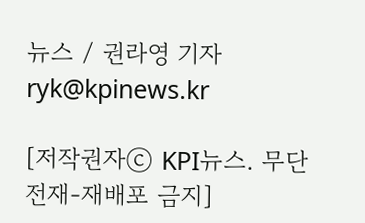뉴스 / 권라영 기자 ryk@kpinews.kr

[저작권자ⓒ KPI뉴스. 무단전재-재배포 금지]